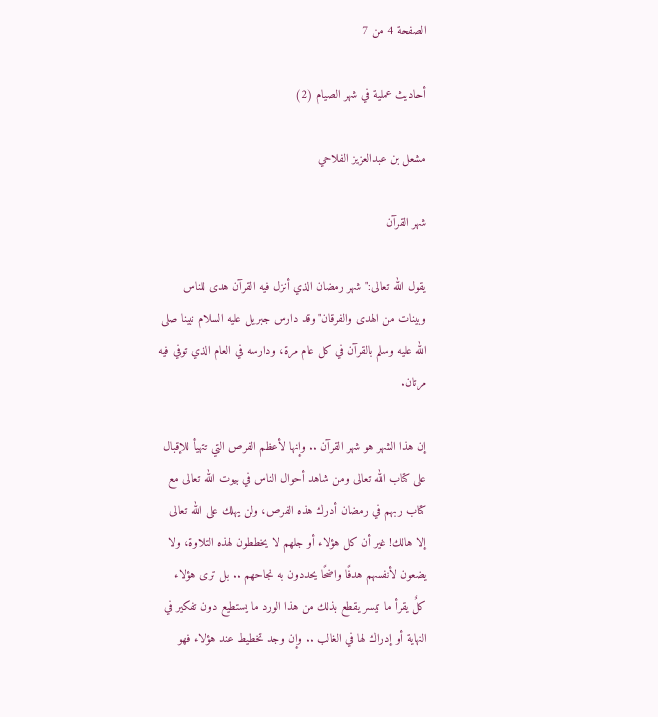الصفحة 4 من 7

أحاديث عملية في شهر الصيام (2)

مشعل بن عبدالعزيز الفلاحي

شهر القرآن

يقول الله تعالى:"شهر رمضان الذي أنزل فيه القرآن هدى للناس وبينات من الهدى والفرقان"وقد دارس جبريل عليه السلام نبينا صلى الله عليه وسلم بالقرآن في كل عام مرة، ودارسه في العام الذي توفي فيه مرتان.

إن هذا الشهر هو شهر القرآن .. وإنها لأعظم الفرص التي تتهيأ للإقبال على كتاب الله تعالى ومن شاهد أحوال الناس في بيوت الله تعالى مع كتاب ربهم في رمضان أدرك هذه الفرص، ولن يهلك على الله تعالى إلا هالك! غير أن كل هؤلاء أو جلهم لا يخططون لهذه التلاوة، ولا يضعون لأنفسهم هدفًا واضحًا يحددون به نجاحهم .. بل ترى هؤلاء كلٌ يقرأ ما تيسر يقطع بذلك من هذا الورد ما يستطيع دون تفكير في النهاية أو إدراك لها في الغالب .. وإن وجد تخطيط عند هؤلاء فهو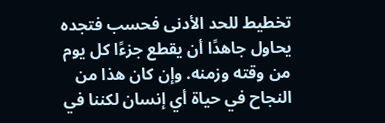تخطيط للحد الأدنى فحسب فتجده يحاول جاهدًا أن يقطع جزءًا كل يوم من وقته وزمنه. وإن كان هذا من النجاح في حياة أي إنسان لكننا في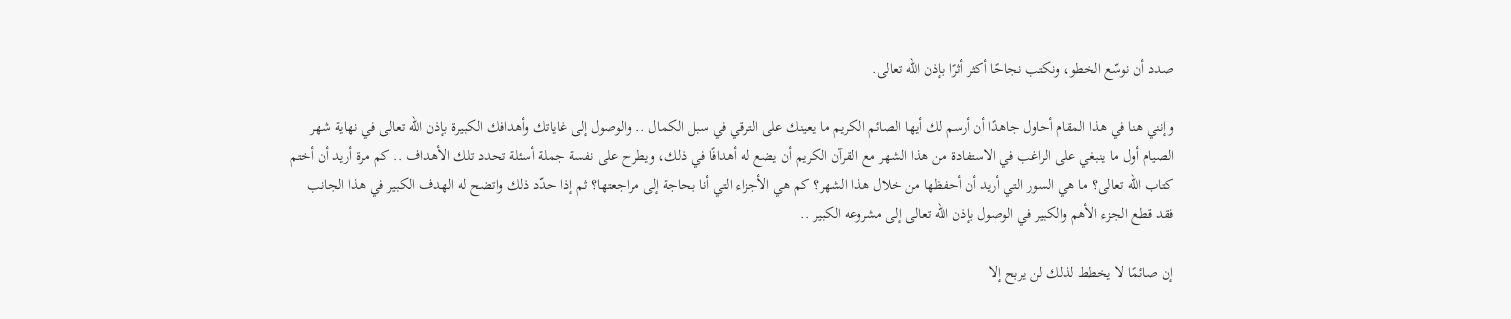صدد أن نوسّع الخطو، ونكتب نجاحًا أكثر أثرًا بإذن الله تعالى.

وإنني هنا في هذا المقام أحاول جاهدًا أن أرسم لك أيها الصائم الكريم ما يعينك على الترقي في سبل الكمال .. والوصول إلى غاياتك وأهدافك الكبيرة بإذن الله تعالى في نهاية شهر الصيام أول ما ينبغي على الراغب في الاستفادة من هذا الشهر مع القرآن الكريم أن يضع له أهدافًا في ذلك، ويطرح على نفسة جملة أسئلة تحدد تلك الأهداف .. كم مرة أريد أن أختم كتاب الله تعالى؟ ما هي السور التي أريد أن أحفظها من خلال هذا الشهر؟ كم هي الأجزاء التي أنا بحاجة إلى مراجعتها؟ ثم إذا حدّد ذلك واتضح له الهدف الكبير في هذا الجانب فقد قطع الجزء الأهم والكبير في الوصول بإذن الله تعالى إلى مشروعه الكبير ..

إن صائمًا لا يخطط لذلك لن يربح إلا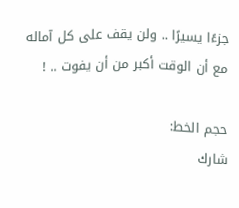جزءًا يسيرًا .. ولن يقف على كل آماله مع أن الوقت أكبر من أن يفوت .. !

حجم الخط:
شارك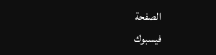الصفحة
فيسبوك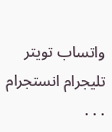واتساب تويتر تليجرام انستجرام
. . .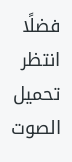فضلًا انتظر تحميل الصوت